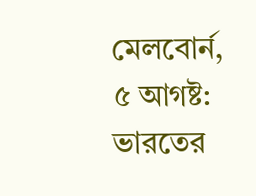মেলবোর্ন, ৫ আগষ্ট: ভারতের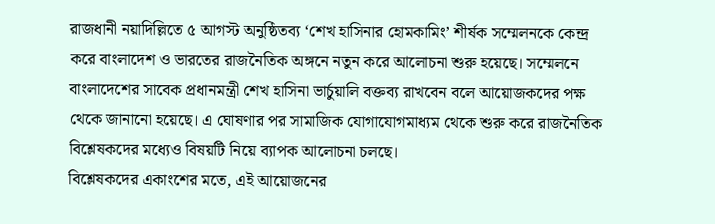রাজধানী নয়াদিল্লিতে ৫ আগস্ট অনুষ্ঠিতব্য ‘শেখ হাসিনার হোমকামিং’ শীর্ষক সম্মেলনকে কেন্দ্র করে বাংলাদেশ ও ভারতের রাজনৈতিক অঙ্গনে নতুন করে আলোচনা শুরু হয়েছে। সম্মেলনে বাংলাদেশের সাবেক প্রধানমন্ত্রী শেখ হাসিনা ভার্চুয়ালি বক্তব্য রাখবেন বলে আয়োজকদের পক্ষ থেকে জানানো হয়েছে। এ ঘোষণার পর সামাজিক যোগাযোগমাধ্যম থেকে শুরু করে রাজনৈতিক বিশ্লেষকদের মধ্যেও বিষয়টি নিয়ে ব্যাপক আলোচনা চলছে।
বিশ্লেষকদের একাংশের মতে, এই আয়োজনের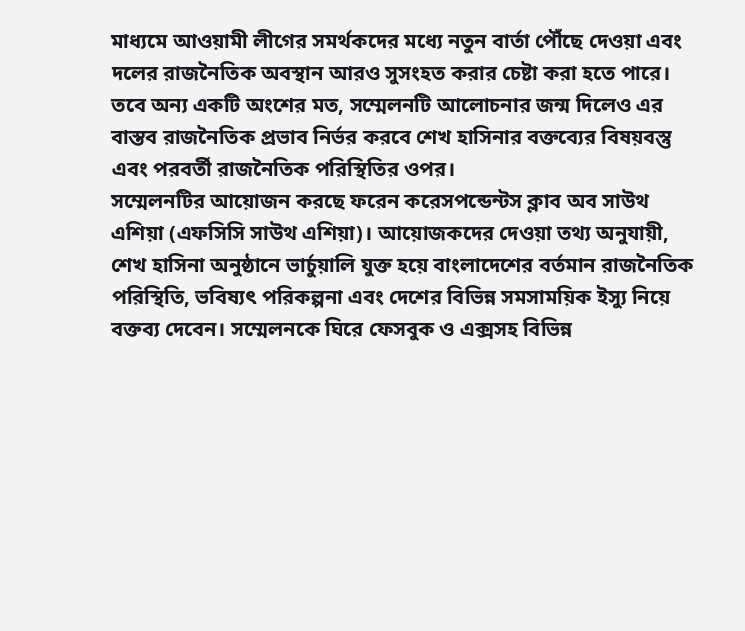মাধ্যমে আওয়ামী লীগের সমর্থকদের মধ্যে নতুন বার্তা পৌঁছে দেওয়া এবং দলের রাজনৈতিক অবস্থান আরও সুসংহত করার চেষ্টা করা হতে পারে। তবে অন্য একটি অংশের মত, সম্মেলনটি আলোচনার জন্ম দিলেও এর বাস্তব রাজনৈতিক প্রভাব নির্ভর করবে শেখ হাসিনার বক্তব্যের বিষয়বস্তু এবং পরবর্তী রাজনৈতিক পরিস্থিতির ওপর।
সম্মেলনটির আয়োজন করছে ফরেন করেসপন্ডেন্টস ক্লাব অব সাউথ এশিয়া (এফসিসি সাউথ এশিয়া)। আয়োজকদের দেওয়া তথ্য অনুযায়ী, শেখ হাসিনা অনুষ্ঠানে ভার্চুয়ালি যুক্ত হয়ে বাংলাদেশের বর্তমান রাজনৈতিক পরিস্থিতি, ভবিষ্যৎ পরিকল্পনা এবং দেশের বিভিন্ন সমসাময়িক ইস্যু নিয়ে বক্তব্য দেবেন। সম্মেলনকে ঘিরে ফেসবুক ও এক্সসহ বিভিন্ন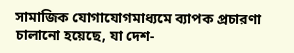সামাজিক যোগাযোগমাধ্যমে ব্যাপক প্রচারণা চালানো হয়েছে, যা দেশ-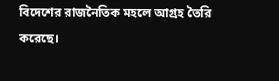বিদেশের রাজনৈতিক মহলে আগ্রহ তৈরি করেছে।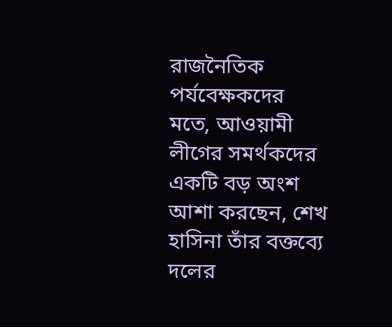রাজনৈতিক পর্যবেক্ষকদের মতে, আওয়ামী লীগের সমর্থকদের একটি বড় অংশ আশা করছেন, শেখ হাসিনা তাঁর বক্তব্যে দলের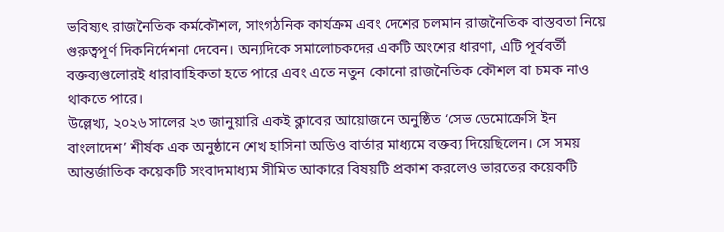ভবিষ্যৎ রাজনৈতিক কর্মকৌশল, সাংগঠনিক কার্যক্রম এবং দেশের চলমান রাজনৈতিক বাস্তবতা নিয়ে গুরুত্বপূর্ণ দিকনির্দেশনা দেবেন। অন্যদিকে সমালোচকদের একটি অংশের ধারণা, এটি পূর্ববর্তী বক্তব্যগুলোরই ধারাবাহিকতা হতে পারে এবং এতে নতুন কোনো রাজনৈতিক কৌশল বা চমক নাও থাকতে পারে।
উল্লেখ্য, ২০২৬ সালের ২৩ জানুয়ারি একই ক্লাবের আয়োজনে অনুষ্ঠিত ‘সেভ ডেমোক্রেসি ইন বাংলাদেশ’ শীর্ষক এক অনুষ্ঠানে শেখ হাসিনা অডিও বার্তার মাধ্যমে বক্তব্য দিয়েছিলেন। সে সময় আন্তর্জাতিক কয়েকটি সংবাদমাধ্যম সীমিত আকারে বিষয়টি প্রকাশ করলেও ভারতের কয়েকটি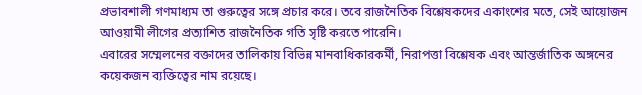প্রভাবশালী গণমাধ্যম তা গুরুত্বের সঙ্গে প্রচার করে। তবে রাজনৈতিক বিশ্লেষকদের একাংশের মতে, সেই আয়োজন আওয়ামী লীগের প্রত্যাশিত রাজনৈতিক গতি সৃষ্টি করতে পারেনি।
এবারের সম্মেলনের বক্তাদের তালিকায় বিভিন্ন মানবাধিকারকর্মী, নিরাপত্তা বিশ্লেষক এবং আন্তর্জাতিক অঙ্গনের কয়েকজন ব্যক্তিত্বের নাম রয়েছে।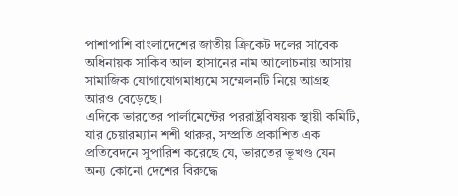পাশাপাশি বাংলাদেশের জাতীয় ক্রিকেট দলের সাবেক অধিনায়ক সাকিব আল হাসানের নাম আলোচনায় আসায় সামাজিক যোগাযোগমাধ্যমে সম্মেলনটি নিয়ে আগ্রহ আরও বেড়েছে।
এদিকে ভারতের পার্লামেন্টের পররাষ্ট্রবিষয়ক স্থায়ী কমিটি, যার চেয়ারম্যান শশী থারুর, সম্প্রতি প্রকাশিত এক প্রতিবেদনে সুপারিশ করেছে যে, ভারতের ভূখণ্ড যেন অন্য কোনো দেশের বিরুদ্ধে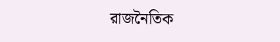রাজনৈতিক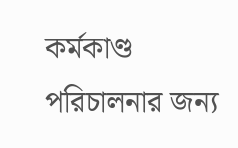কর্মকাণ্ড পরিচালনার জন্য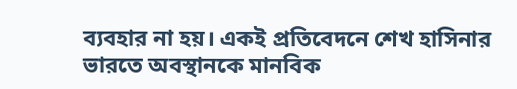ব্যবহার না হয়। একই প্রতিবেদনে শেখ হাসিনার ভারতে অবস্থানকে মানবিক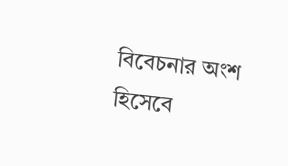বিবেচনার অংশ হিসেবে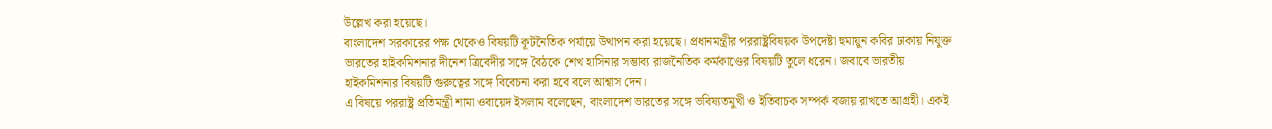উল্লেখ করা হয়েছে।
বাংলাদেশ সরকারের পক্ষ থেকেও বিষয়টি কূটনৈতিক পর্যায়ে উত্থাপন করা হয়েছে। প্রধানমন্ত্রীর পররাষ্ট্রবিষয়ক উপদেষ্টা হুমায়ুন কবির ঢাকায় নিযুক্ত ভারতের হাইকমিশনার দীনেশ ত্রিবেদীর সঙ্গে বৈঠকে শেখ হাসিনার সম্ভাব্য রাজনৈতিক কর্মকাণ্ডের বিষয়টি তুলে ধরেন। জবাবে ভারতীয় হাইকমিশনার বিষয়টি গুরুত্বের সঙ্গে বিবেচনা করা হবে বলে আশ্বাস দেন।
এ বিষয়ে পররাষ্ট্র প্রতিমন্ত্রী শামা ওবায়েদ ইসলাম বলেছেন, বাংলাদেশ ভারতের সঙ্গে ভবিষ্যতমুখী ও ইতিবাচক সম্পর্ক বজায় রাখতে আগ্রহী। একই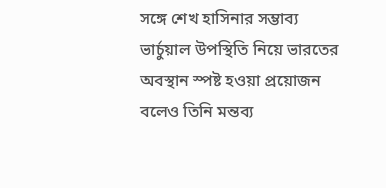সঙ্গে শেখ হাসিনার সম্ভাব্য ভার্চুয়াল উপস্থিতি নিয়ে ভারতের অবস্থান স্পষ্ট হওয়া প্রয়োজন বলেও তিনি মন্তব্য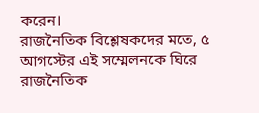করেন।
রাজনৈতিক বিশ্লেষকদের মতে, ৫ আগস্টের এই সম্মেলনকে ঘিরে রাজনৈতিক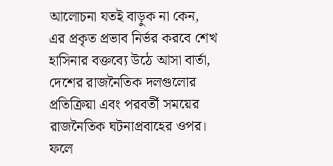আলোচনা যতই বাড়ুক না কেন, এর প্রকৃত প্রভাব নির্ভর করবে শেখ হাসিনার বক্তব্যে উঠে আসা বার্তা, দেশের রাজনৈতিক দলগুলোর প্রতিক্রিয়া এবং পরবর্তী সময়ের রাজনৈতিক ঘটনাপ্রবাহের ওপর। ফলে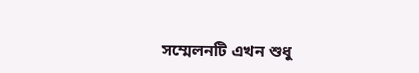সম্মেলনটি এখন শুধু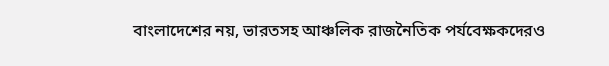বাংলাদেশের নয়, ভারতসহ আঞ্চলিক রাজনৈতিক পর্যবেক্ষকদেরও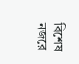বিশেষ নজরে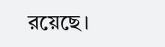রয়েছে।